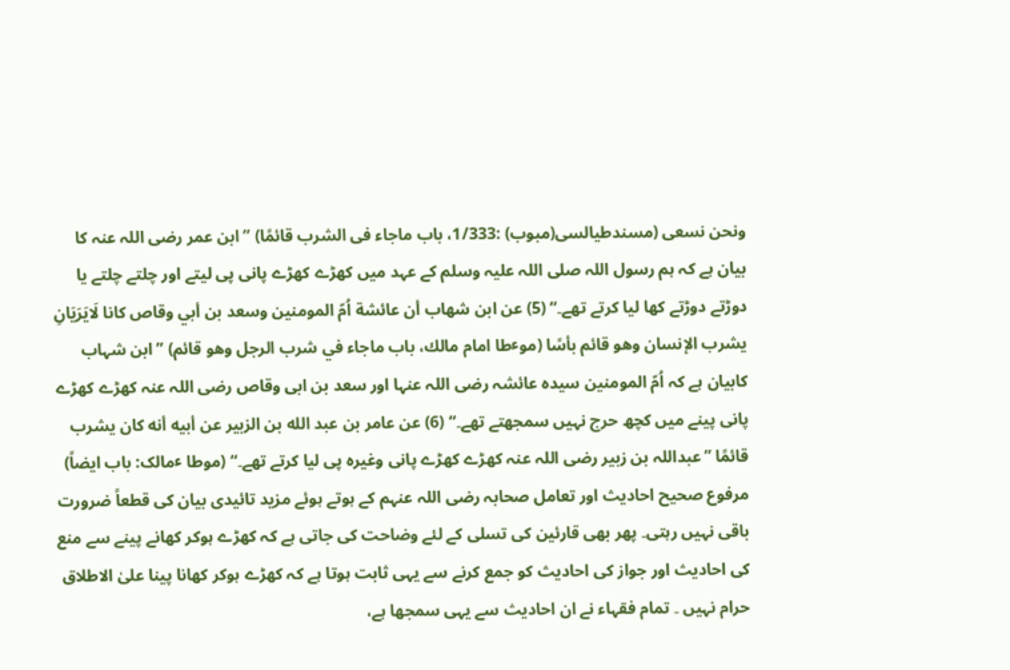ونحن نسعى (مسندطيالسى(مبوب) :1/333، باب ماجاء فى الشرب قائمًا) ”ابن عمر رضی اللہ عنہ کا بیان ہے کہ ہم رسول اللہ صلی اللہ علیہ وسلم کے عہد میں کھڑے کھڑے پانی پی لیتے اور چلتے چلتے یا دوڑتے دوڑتے کھا لیا کرتے تھے۔“ (5) عن ابن شهاب أن عائشة اُمّ المومنين وسعد بن أبي وقاص كانا لَايَرَيَانِ يشرب الإنسان وهو قائم بأسًا (موٴطا امام مالك، باب ماجاء في شرب الرجل وهو قائم) ”ابن شہاب کابیان ہے کہ اُمّ المومنین سیدہ عائشہ رضی اللہ عنہا اور سعد بن ابی وقاص رضی اللہ عنہ کھڑے کھڑے پانی پینے میں کچھ حرج نہیں سمجھتے تھے۔“ (6) عن عامر بن عبد الله بن الزبير عن أبيه أنه كان يشرب قائمًا ”عبداللہ بن زبیر رضی اللہ عنہ کھڑے کھڑے پانی وغیرہ پی لیا کرتے تھے۔“ (موطا ٴمالک: باب ایضاً) مرفوع صحیح احادیث اور تعامل صحابہ رضی اللہ عنہم کے ہوتے ہوئے مزید تائیدی بیان کی قطعاً ضرورت باقی نہیں رہتی۔ پھر بھی قارئین کی تسلی کے لئے وضاحت کی جاتی ہے کہ کھڑے ہوکر کھانے پینے سے منع کی احادیث اور جواز کی احادیث کو جمع کرنے سے یہی ثابت ہوتا ہے کہ کھڑے ہوکر کھانا پینا علیٰ الاطلاق حرام نہیں ۔ تمام فقہاء نے ان احادیث سے یہی سمجھا ہے،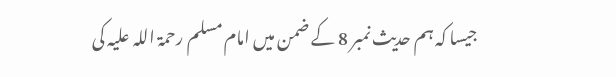جیسا کہ ہم حدیث نمبر 8 کے ضمن میں امام مسلم رحمۃ اللہ علیہ کی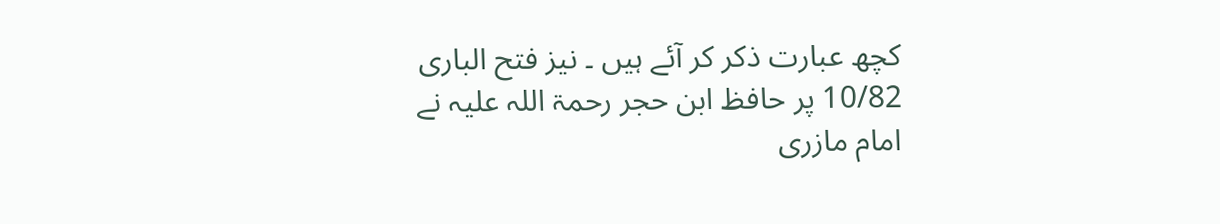کچھ عبارت ذکر کر آئے ہیں ۔ نیز فتح الباری 10/82 پر حافظ ابن حجر رحمۃ اللہ علیہ نے امام مازری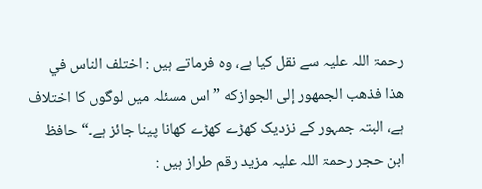رحمۃ اللہ علیہ سے نقل کیا ہے، وہ فرماتے ہیں : اختلف الناس في هذا فذهب الجمهور إلى الجوازكه ”اس مسئلہ میں لوگوں کا اختلاف ہے، البتہ جمہور کے نزدیک کھڑے کھڑے کھانا پینا جائز ہے۔“ حافظ ابن حجر رحمۃ اللہ علیہ مزید رقم طراز ہیں :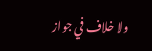ولا خلاف في جواز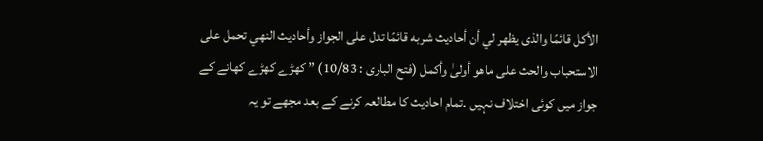الأكل قائمًا والذى يظهر لي أن أحاديث شربه قائمًا تدل على الجواز وأحاديث النهي تحمل على الاستحباب والحث على ماهو أولىٰ وأكمل (فتح الباری : 10/83) ” کھڑے کھڑے کھانے کے جواز میں کوئی اختلاف نہیں ۔تمام احادیث کا مطالعہ کرنے کے بعد مجھے تو یہ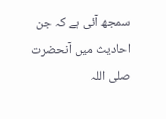سمجھ آئی ہے کہ جن احادیث میں آنحضرت صلی اللہ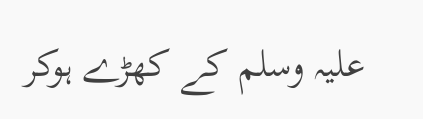علیہ وسلم کے کھڑے ہوکر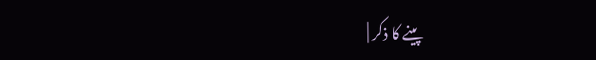پینے کا ذکر |